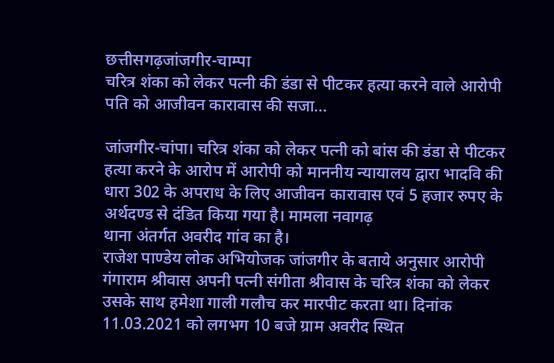छत्तीसगढ़जांजगीर-चाम्पा
चरित्र शंका को लेकर पत्नी की डंडा से पीटकर हत्या करने वाले आरोपी पति को आजीवन कारावास की सजा…

जांजगीर-चांपा। चरित्र शंका को लेकर पत्नी को बांस की डंडा से पीटकर हत्या करने के आरोप में आरोपी को माननीय न्यायालय द्वारा भादवि की धारा 302 के अपराध के लिए आजीवन कारावास एवं 5 हजार रुपए के अर्थदण्ड से दंडित किया गया है। मामला नवागढ़
थाना अंतर्गत अवरीद गांव का है।
राजेश पाण्डेय लोक अभियोजक जांजगीर के बताये अनुसार आरोपी गंगाराम श्रीवास अपनी पत्नी संगीता श्रीवास के चरित्र शंका को लेकर उसके साथ हमेशा गाली गलौच कर मारपीट करता था। दिनांक 11.03.2021 को लगभग 10 बजे ग्राम अवरीद स्थित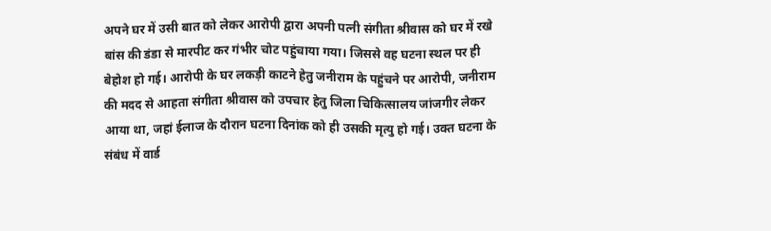अपने घर में उसी बात को लेकर आरोपी द्वारा अपनी पत्नी संगीता श्रीवास को घर में रखे
बांस की डंडा से मारपीट कर गंभीर चोट पहुंचाया गया। जिससे वह घटना स्थल पर ही बेहोश हो गई। आरोपी के घर लकड़ी काटने हेतु जनीराम के पहुंचने पर आरोपी, जनीराम की मदद से आहता संगीता श्रीवास को उपचार हेतु जिला चिकित्सालय जांजगीर लेकर आया था, जहां ईलाज के दौरान घटना दिनांक को ही उसकी मृत्यु हो गई। उक्त घटना के संबंध में वार्ड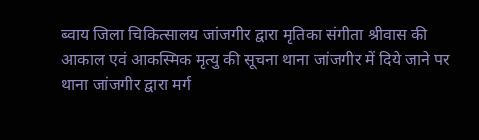ब्वाय जिला चिकित्सालय जांजगीर द्वारा मृतिका संगीता श्रीवास की आकाल एवं आकस्मिक मृत्यु की सूचना थाना जांजगीर में दिये जाने पर थाना जांजगीर द्वारा मर्ग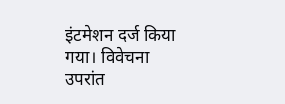इंटमेशन दर्ज किया गया। विवेचना उपरांत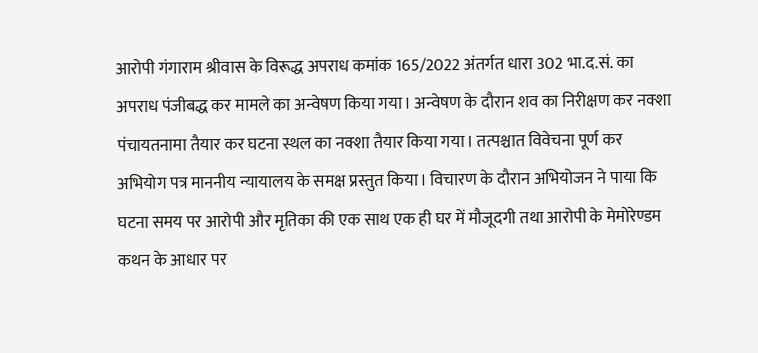आरोपी गंगाराम श्रीवास के विरूद्ध अपराध कमांक 165/2022 अंतर्गत धारा 302 भा.द.सं. का अपराध पंजीबद्ध कर मामले का अन्वेषण किया गया। अन्वेषण के दौरान शव का निरीक्षण कर नक्शा पंचायतनामा तैयार कर घटना स्थल का नक्शा तैयार किया गया। तत्पश्चात विवेचना पूर्ण कर अभियोग पत्र माननीय न्यायालय के समक्ष प्रस्तुत किया। विचारण के दौरान अभियोजन ने पाया कि घटना समय पर आरोपी और मृतिका की एक साथ एक ही घर में मौजूदगी तथा आरोपी के मेमोरेण्डम कथन के आधार पर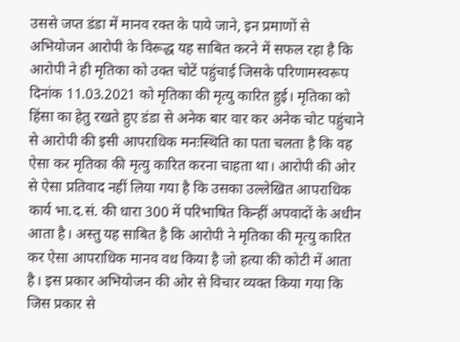उससे जप्त डंडा में मानव रक्त के पाये जाने, इन प्रमाणों से अभियोजन आरोपी के विरूद्ध यह साबित करने में सफल रहा है कि आरोपी ने ही मृतिका को उक्त चोटें पहुंचाई जिसके परिणामस्वरूप दिनांक 11.03.2021 को मृतिका की मृत्यु कारित हुई। मृतिका को हिंसा का हेतु रखते हुए डंडा से अनेक बार वार कर अनेक चोट पहुंचाने से आरोपी की इसी आपराधिक मनःस्थिति का पता चलता है कि वह ऐसा कर मृतिका की मृत्यु कारित करना चाहता था। आरोपी की ओर से ऐसा प्रतिवाद नहीं लिया गया है कि उसका उल्लेखित आपराधिक कार्य भा.द.सं. की धारा 300 में परिभाषित किन्हीं अपवादों के अधीन आता है। अस्तु यह साबित है कि आरोपी ने मृतिका की मृत्यु कारित कर ऐसा आपराधिक मानव वध किया है जो हत्या की कोटी में आता है। इस प्रकार अभियोजन की ओर से विचार व्यक्त किया गया कि जिस प्रकार से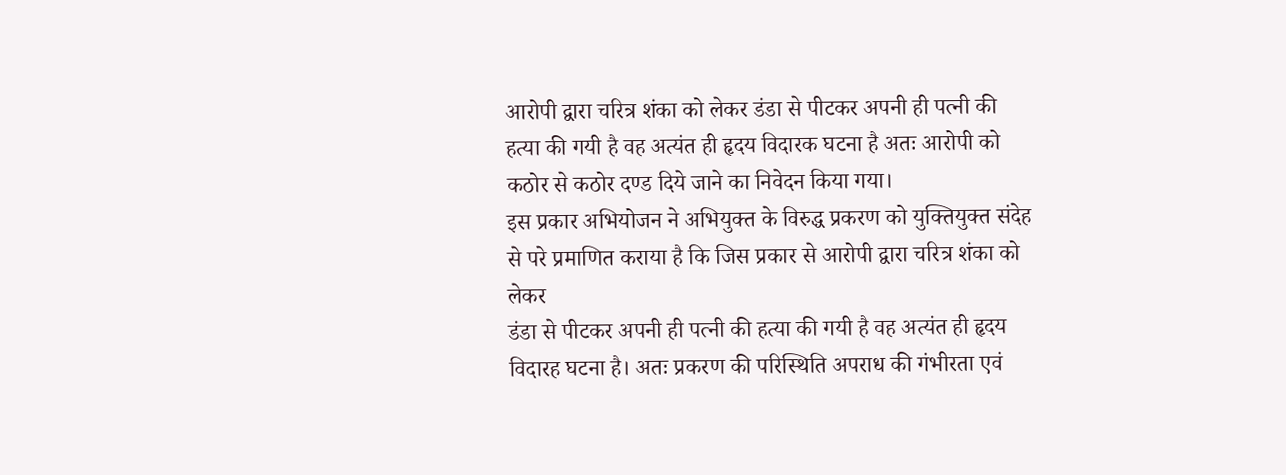आरोपी द्वारा चरित्र शंका को लेकर डंडा से पीटकर अपनी ही पत्नी की हत्या की गयी है वह अत्यंत ही हृदय विदारक घटना है अतः आरोपी को कठोर से कठोर दण्ड दिये जाने का निवेदन किया गया।
इस प्रकार अभियोजन ने अभियुक्त के विरुद्ध प्रकरण को युक्तियुक्त संदेह से परे प्रमाणित कराया है कि जिस प्रकार से आरोपी द्वारा चरित्र शंका को लेकर
डंडा से पीटकर अपनी ही पत्नी की हत्या की गयी है वह अत्यंत ही हृदय विदारह घटना है। अतः प्रकरण की परिस्थिति अपराध की गंभीरता एवं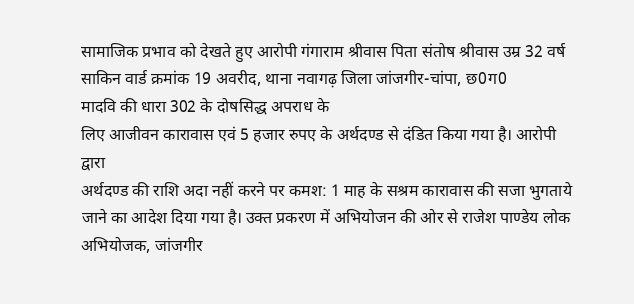सामाजिक प्रभाव को देखते हुए आरोपी गंगाराम श्रीवास पिता संतोष श्रीवास उम्र 32 वर्ष साकिन वार्ड क्रमांक 19 अवरीद, थाना नवागढ़ जिला जांजगीर-चांपा, छ0ग0
मादवि की धारा 302 के दोषसिद्ध अपराध के
लिए आजीवन कारावास एवं 5 हजार रुपए के अर्थदण्ड से दंडित किया गया है। आरोपी द्वारा
अर्थदण्ड की राशि अदा नहीं करने पर कमश: 1 माह के सश्रम कारावास की सजा भुगताये जाने का आदेश दिया गया है। उक्त प्रकरण में अभियोजन की ओर से राजेश पाण्डेय लोक अभियोजक, जांजगीर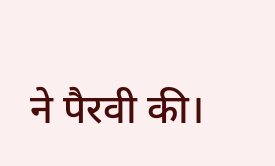ने पैरवी की।